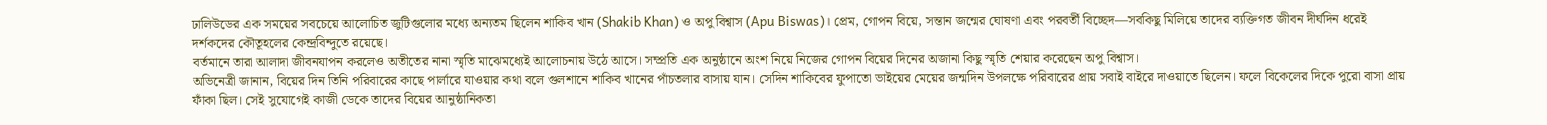ঢালিউডের এক সময়ের সবচেয়ে আলোচিত জুটিগুলোর মধ্যে অন্যতম ছিলেন শাকিব খান (Shakib Khan) ও অপু বিশ্বাস (Apu Biswas)। প্রেম, গোপন বিয়ে, সন্তান জন্মের ঘোষণা এবং পরবর্তী বিচ্ছেদ—সবকিছু মিলিয়ে তাদের ব্যক্তিগত জীবন দীর্ঘদিন ধরেই দর্শকদের কৌতূহলের কেন্দ্রবিন্দুতে রয়েছে।
বর্তমানে তারা আলাদা জীবনযাপন করলেও অতীতের নানা স্মৃতি মাঝেমধ্যেই আলোচনায় উঠে আসে। সম্প্রতি এক অনুষ্ঠানে অংশ নিয়ে নিজের গোপন বিয়ের দিনের অজানা কিছু স্মৃতি শেয়ার করেছেন অপু বিশ্বাস।
অভিনেত্রী জানান, বিয়ের দিন তিনি পরিবারের কাছে পার্লারে যাওয়ার কথা বলে গুলশানে শাকিব খানের পাঁচতলার বাসায় যান। সেদিন শাকিবের ফুপাতো ভাইয়ের মেয়ের জন্মদিন উপলক্ষে পরিবারের প্রায় সবাই বাইরে দাওয়াতে ছিলেন। ফলে বিকেলের দিকে পুরো বাসা প্রায় ফাঁকা ছিল। সেই সুযোগেই কাজী ডেকে তাদের বিয়ের আনুষ্ঠানিকতা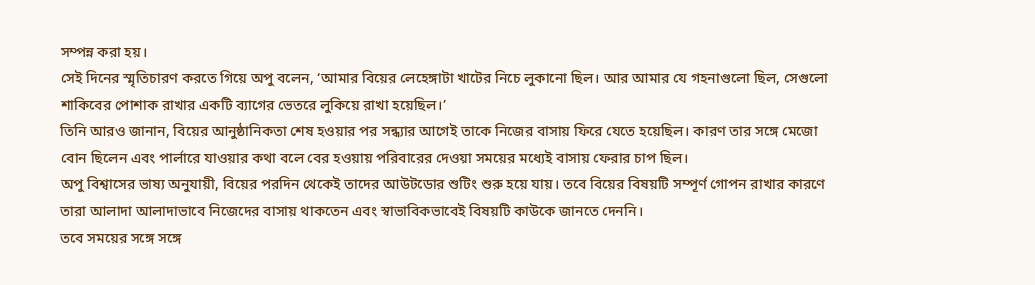সম্পন্ন করা হয়।
সেই দিনের স্মৃতিচারণ করতে গিয়ে অপু বলেন, ‘আমার বিয়ের লেহেঙ্গাটা খাটের নিচে লুকানো ছিল। আর আমার যে গহনাগুলো ছিল, সেগুলো শাকিবের পোশাক রাখার একটি ব্যাগের ভেতরে লুকিয়ে রাখা হয়েছিল।’
তিনি আরও জানান, বিয়ের আনুষ্ঠানিকতা শেষ হওয়ার পর সন্ধ্যার আগেই তাকে নিজের বাসায় ফিরে যেতে হয়েছিল। কারণ তার সঙ্গে মেজো বোন ছিলেন এবং পার্লারে যাওয়ার কথা বলে বের হওয়ায় পরিবারের দেওয়া সময়ের মধ্যেই বাসায় ফেরার চাপ ছিল।
অপু বিশ্বাসের ভাষ্য অনুযায়ী, বিয়ের পরদিন থেকেই তাদের আউটডোর শুটিং শুরু হয়ে যায়। তবে বিয়ের বিষয়টি সম্পূর্ণ গোপন রাখার কারণে তারা আলাদা আলাদাভাবে নিজেদের বাসায় থাকতেন এবং স্বাভাবিকভাবেই বিষয়টি কাউকে জানতে দেননি।
তবে সময়ের সঙ্গে সঙ্গে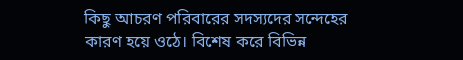কিছু আচরণ পরিবারের সদস্যদের সন্দেহের কারণ হয়ে ওঠে। বিশেষ করে বিভিন্ন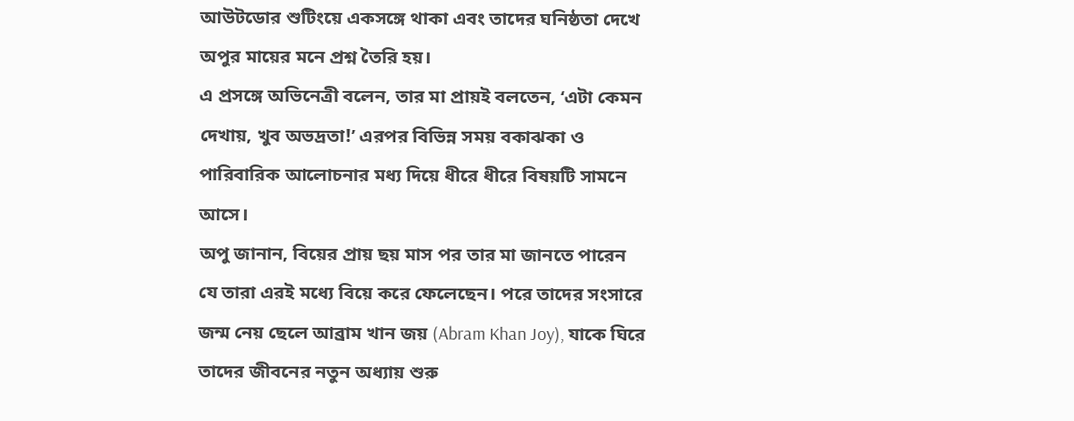আউটডোর শুটিংয়ে একসঙ্গে থাকা এবং তাদের ঘনিষ্ঠতা দেখে অপুর মায়ের মনে প্রশ্ন তৈরি হয়।
এ প্রসঙ্গে অভিনেত্রী বলেন, তার মা প্রায়ই বলতেন, ‘এটা কেমন দেখায়, খুব অভদ্রতা!’ এরপর বিভিন্ন সময় বকাঝকা ও পারিবারিক আলোচনার মধ্য দিয়ে ধীরে ধীরে বিষয়টি সামনে আসে।
অপু জানান, বিয়ের প্রায় ছয় মাস পর তার মা জানতে পারেন যে তারা এরই মধ্যে বিয়ে করে ফেলেছেন। পরে তাদের সংসারে জন্ম নেয় ছেলে আব্রাম খান জয় (Abram Khan Joy), যাকে ঘিরে তাদের জীবনের নতুন অধ্যায় শুরু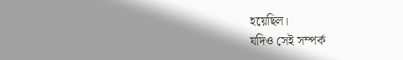হয়েছিল।
যদিও সেই সম্পর্ক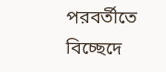পরবর্তীতে বিচ্ছেদে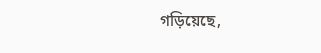গড়িয়েছে,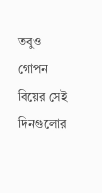তবুও গোপন বিয়ের সেই দিনগুলোর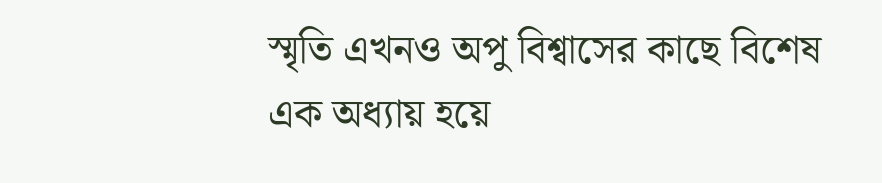স্মৃতি এখনও অপু বিশ্বাসের কাছে বিশেষ এক অধ্যায় হয়ে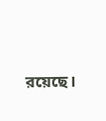রয়েছে।